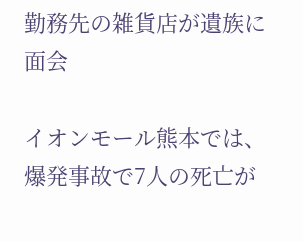勤務先の雑貨店が遺族に面会

イオンモール熊本では、爆発事故で7人の死亡が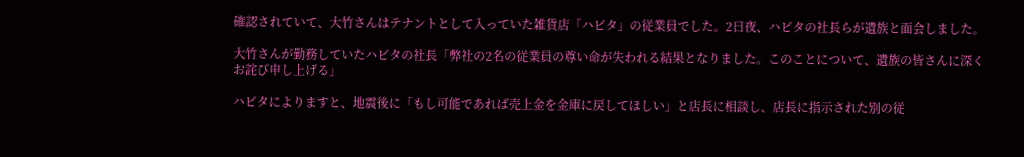確認されていて、大竹さんはテナントとして入っていた雑貨店「ハビタ」の従業員でした。2日夜、ハビタの社長らが遺族と面会しました。

大竹さんが勤務していたハビタの社長「弊社の2名の従業員の尊い命が失われる結果となりました。このことについて、遺族の皆さんに深くお詫び申し上げる」

ハビタによりますと、地震後に「もし可能であれば売上金を金庫に戻してほしい」と店長に相談し、店長に指示された別の従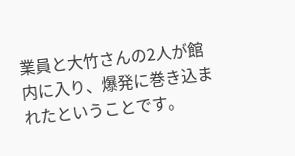業員と大竹さんの2人が館内に入り、爆発に巻き込まれたということです。